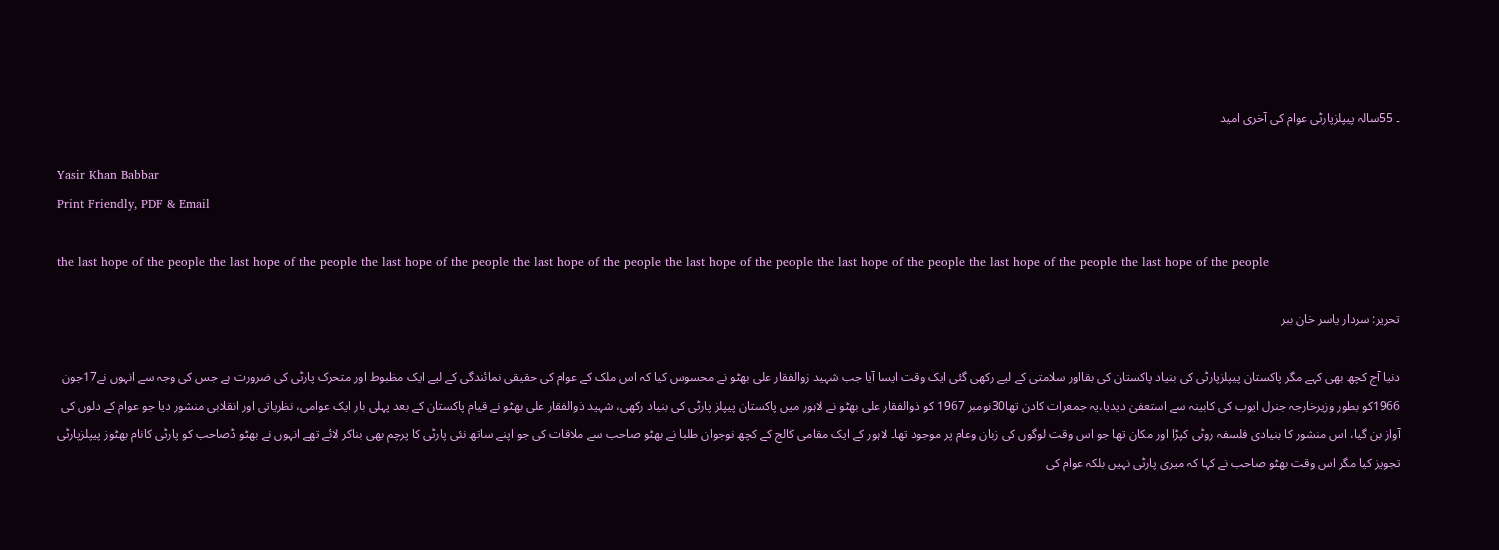۔ 55سالہ پیپلزپارٹی عوام کی آخری امید

Yasir Khan Babbar
Print Friendly, PDF & Email

the last hope of the people the last hope of the people the last hope of the people the last hope of the people the last hope of the people the last hope of the people the last hope of the people the last hope of the people

تحریر: سردار یاسر خان ببر

دنیا آج کچھ بھی کہے مگر پاکستان پیپلزپارٹی کی بنیاد پاکستان کی بقااور سلامتی کے لیے رکھی گئی ایک وقت ایسا آیا جب شہید زوالفقار علی بھٹو نے محسوس کیا کہ اس ملک کے عوام کی حقیقی نمائندگی کے لیے ایک مظبوط اور متحرک پارٹی کی ضرورت ہے جس کی وجہ سے انہوں نے17جون 1966کو بطور وزیرخارجہ جنرل ایوب کی کابینہ سے استعفیٰ دیدیا،یہ جمعرات کادن تھا30نومبر 1967 کو ذوالفقار علی بھٹو نے لاہور میں پاکستان پیپلز پارٹی کی بنیاد رکھی، شہید ذوالفقار علی بھٹو نے قیام پاکستان کے بعد پہلی بار ایک عوامی، نظریاتی اور انقلابی منشور دیا جو عوام کے دلوں کی آواز بن گیا، اس منشور کا بنیادی فلسفہ روٹی کپڑا اور مکان تھا جو اس وقت لوگوں کی زبان وعام پر موجود تھا۔ لاہور کے ایک مقامی کالج کے کچھ نوجوان طلبا نے بھٹو صاحب سے ملاقات کی جو اپنے ساتھ نئی پارٹی کا پرچم بھی بناکر لائے تھے انہوں نے بھٹو ڈصاحب کو پارٹی کانام بھٹوز پیپلزپارٹی تجویز کیا مگر اس وقت بھٹو صاحب نے کہا کہ میری پارٹی نہیں بلکہ عوام کی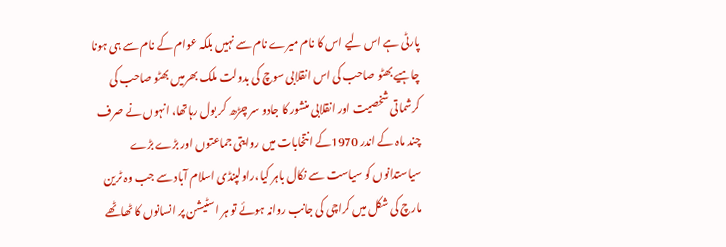پارٹی ہے اس لیے اس کا نام میرے نام سے نہیں بلکہ عوام کے نام سے ہی ہونا چاہیے بھٹو صاحب کی اس انقلابی سوچ کی بدولت ملک بھرمیں بھٹو صاحب کی کرشماتی شخصیت اور انقلابی منشور کا جادو سر چڑھ کر بول رہاتھا، انہوں نے صرف چند ماہ کے اندر 1970کے انتخابات میں روایتی جماعتوں اور بڑے بڑے سیاستدانوں کو سیاست سے نکال باہر کیا،راولپنڈی اسلام آباد سے جب وہ ٹرین مارچ کی شکل میں کراچی کی جانب روانہ ہوئے تو ہر اسٹیشن پر انسانوں کا ٹھاٹھے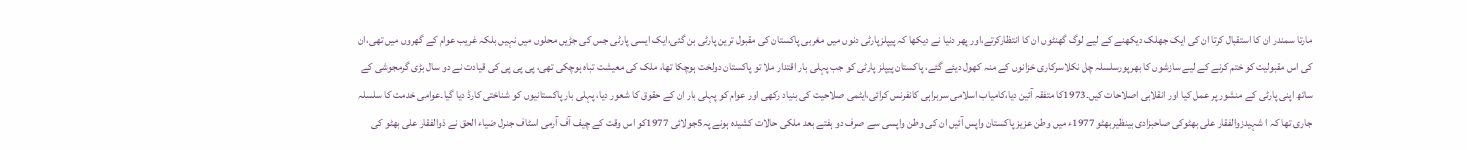مارتا سمندر ان کا استقبال کرتا ان کی ایک جھلک دیکھنے کے لیے لوگ گھنٹوں ان کا انتظارکرتے،اور پھر دنیا نے دیکھا کہ پیپلزپارٹی دنوں میں مغربی پاکستان کی مقبول ترین پارٹی بن گئی،ایک ایسی پارٹی جس کی جڑیں محلوں میں نہیں بلکہ غریب عوام کے گھروں میں تھی،ان کی اس مقبولیت کو ختم کرنے کے لیے سازشوں کا بھرپورسلسلہ چل نکلاسرکاری خزانوں کے منہ کھول دیئے گئے، پاکستان پیپلز پارٹی کو جب پہلی بار اقتدار ملا تو پاکستان دولخت ہوچکا تھا، ملک کی معیشت تباہ ہوچکی تھی، پی پی پی کی قیادت نے دو سال بڑی گرمجوشی کے ساتھ اپنی پارٹی کے منشور پر عمل کیا اور انقلابی اصلاحات کیں۔1973کا متفقہ آئین دیا،کامیاب اسلامی سربراہی کانفرنس کرائی،ایٹمی صلاحیت کی بنیاد رکھی اور عوام کو پہلی بار ان کے حقوق کا شعور دیا، پہلی بار پاکستانیوں کو شناختی کارڈ دیا گیا۔عوامی خدمت کا سلسلہ جاری تھا کہ ا شہیدزوالفقار علی بھٹوکی صاحبزادی بینظیربھٹو 1977ء میں وطن عزیز پاکستان واپس آئیں ان کی وطن واپسی سے صرف دو ہفتے بعد ملکی حالات کشیدہ ہونے پہ5جولائی 1977کو اس وقت کے چیف آف آرمی اسٹاف جنرل ضیاء الحق نے ذوالفقار علی بھٹو کی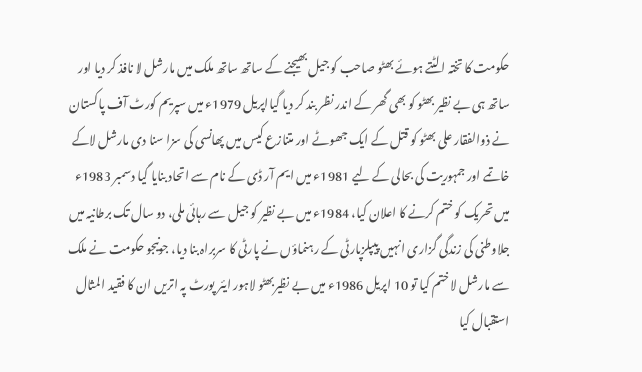حکومت کا تختہ الٹتے ہوئے بھٹو صاحب کو جیل بھیجنے کے ساتھ ساتھ ملک میں مارشل لا نافذ کر دیا اور ساتھ ہی بے نظیر بھٹو کو بھی گھر کے اندر نظر بند کر دیا گیااپریل 1979ء میں سپریم کورٹ آف پاکستان نے ذوالفقار علی بھٹو کو قتل کے ایک جھوٹے اور متنازع کیس میں پھانسی کی سزا سنا دی مارشل لاکے خاتمے اور جمہوریت کی بحالی کے لیے 1981ء میں ایم آر ڈی کے نام سے اتحاد بنایا گیا دسمبر 1983ء میں تحریک کو ختم کرنے کا اعلان کیا، 1984ء میں بے نظیر کو جیل سے رہائی ملی، دو سال تک برطانیہ میں جلاوطنی کی زندگی گزاری انہیں پیپلزپارٹی کے رہنماؤں نے پارٹی کا سربراہ بنا دیا، جونیجو حکومت نے ملک سے مارشل لا ختم کیا تو 10 اپریل 1986ء میں بے نظیربھٹو لاہور ایئر پورٹ پہ اتریں ان کا فقید المثال استقبال کیا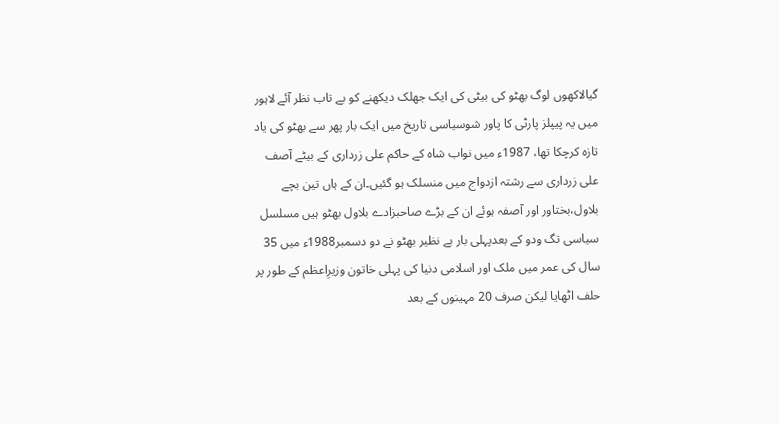گیالاکھوں لوگ بھٹو کی بیٹی کی ایک جھلک دیکھنے کو بے تاب نظر آئے لاہور میں یہ پیپلز پارٹی کا پاور شوسیاسی تاریخ میں ایک بار پھر سے بھٹو کی یاد تازہ کرچکا تھا، 1987ء میں نواب شاہ کے حاکم علی زرداری کے بیٹے آصف علی زرداری سے رشتہ ازدواج میں منسلک ہو گئیں۔ان کے ہاں تین بچے بلاول،بختاور اور آصفہ ہوئے ان کے بڑے صاحبزادے بلاول بھٹو ہیں مسلسل سیاسی تگ ودو کے بعدپہلی بار بے نظیر بھٹو نے دو دسمبر1988ء میں 35 سال کی عمر میں ملک اور اسلامی دنیا کی پہلی خاتون وزیرِاعظم کے طور پر حلف اٹھایا لیکن صرف 20 مہینوں کے بعد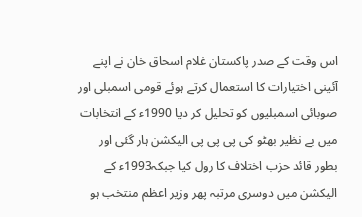اس وقت کے صدر پاکستان غلام اسحاق خان نے اپنے آئینی اختیارات کا استعمال کرتے ہوئے قومی اسمبلی اور صوبائی اسمبلیوں کو تحلیل کر دیا 1990ء کے انتخابات میں بے نظیر بھٹو کی پی پی پی الیکشن ہار گئی اور بطور قائد حزب اختلاف کا رول کیا جبکہ1993ء کے الیکشن میں دوسری مرتبہ پھر وزیر اعظم منتخب ہو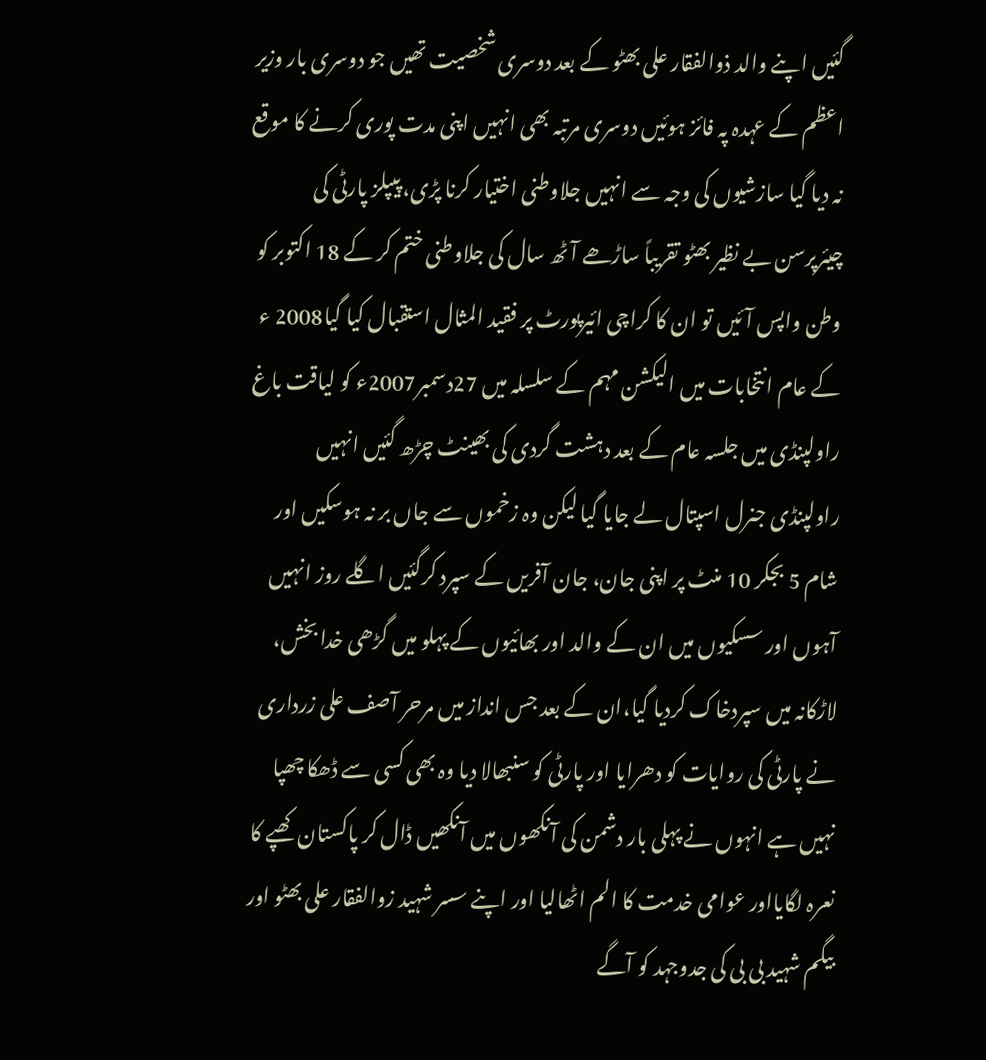گئیں اپنے والد ذوالفقار علی بھٹو کے بعد دوسری شخصیت تھیں جو دوسری بار وزیر اعظم کے عہدہ پہ فائز ہوئیں دوسری مرتبہ بھی انہیں اپنی مدت پوری کرنے کا موقع نہ دیا گیا سازشیوں کی وجہ سے انہیں جلاوطنی اختیار کرنا پڑی، پیپلز پارٹی کی چیئرپرسن بے نظیر بھٹو تقریباً ساڑھے آٹھ سال کی جلاوطنی ختم کر کے 18 اکتوبر کو وطن واپس آئیں تو ان کا کراچی ائیرپورٹ پر فقید المثال استقبال کیا گیا2008 ء کے عام انتخابات میں الیکشن مہم کے سلسلہ میں 27دسمبر2007ء کو لیاقت باغ راولپنڈی میں جلسہ عام کے بعد دہشت گردی کی بھینٹ چڑھ گئیں انہیں راولپنڈی جنرل اسپتال لے جایا گیا لیکن وہ زخموں سے جاں بر نہ ہوسکیں اور شام 5 بجکر 10 منٹ پر اپنی جان، جان آفریں کے سپرد کرگئیں اگلے روز انہیں آہوں اور سسکیوں میں ان کے والد اور بھائیوں کے پہلو میں گڑھی خدا بخش، لاڑکانہ میں سپردخاک کردیا گیا،ان کے بعد جس انداز میں مرحر آصف علی زرداری نے پارٹی کی روایات کو دھرایا اور پارٹی کو سنبھالا دیا وہ بھی کسی سے ڈھکا چھپا نہیں ہے انہوں نے پہلی بار دشمن کی آنکھوں میں آنکھیں ڈال کر پاکستان کھپے کا نعرہ لگایااور عوامی خدمت کا الم اٹھالیا اور اپنے سسر شہید زوالفقار علی بھٹو اور بیگم شہید بی بی کی جدوجہد کو آگے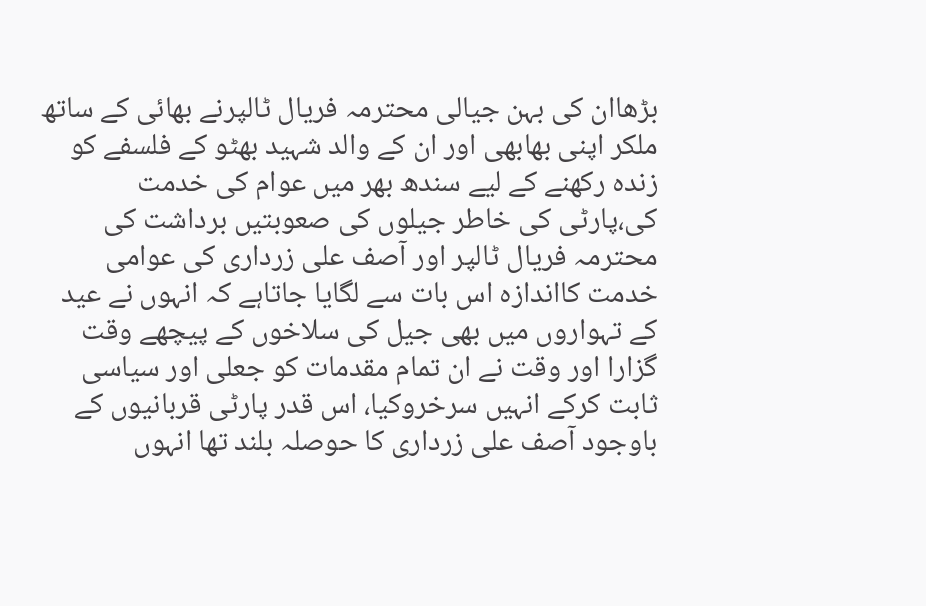بڑھاان کی بہن جیالی محترمہ فریال ٹالپرنے بھائی کے ساتھ ملکر اپنی بھابھی اور ان کے والد شہید بھٹو کے فلسفے کو زندہ رکھنے کے لیے سندھ بھر میں عوام کی خدمت کی،پارٹی کی خاطر جیلوں کی صعوبتیں برداشت کی محترمہ فریال ٹالپر اور آصف علی زرداری کی عوامی خدمت کااندازہ اس بات سے لگایا جاتاہے کہ انہوں نے عید کے تہواروں میں بھی جیل کی سلاخوں کے پیچھے وقت گزارا اور وقت نے ان تمام مقدمات کو جعلی اور سیاسی ثابت کرکے انہیں سرخروکیا، اس قدر پارٹی قربانیوں کے باوجود آصف علی زرداری کا حوصلہ بلند تھا انہوں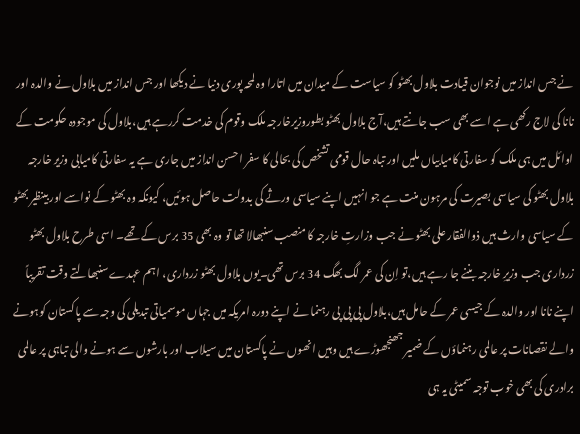نے جس انداز میں نوجوان قیادت بلاول بھٹو کو سیاست کے میدان میں اتارا وہ لمحہ پوری دنیا نے دیکھا اور جس انداز میں بلاول نے والدہ اور نانا کی لاج رکھی ہے اسے بھی سب جانتے ہیں،آج بلاول بھٹو بطوروزیرخارجہ ملک وقوم کی خدمت کررہے ہیں،بلاول کی موجودہ حکومت کے اوائل میں ہی ملک کو سفارتی کامیابیاں ملیں اور تباہ حال قومی تشخص کی بحالی کا سفر احسن انداز میں جاری ہے یہ سفارتی کامیابی وزیر خارجہ بلاول بھٹو کی سیاسی بصیرت کی مرہون منت ہے جو انہیں اپنے سیاسی ورثے کی بدولت حاصل ہوئیں، کیونکہ وہ بھٹو کے نواسے اور بینظیر بھٹو کے سیاسی وارث ہیں ذوالفقار علی بھٹو نے جب وزارتِ خارجہ کا منصب سنبھالا تھا تو وہ بھی 35 برس کے تھے۔ اسی طرح بلاول بھٹو زرداری جب وزیرِ خارجہ بننے جا رہے ہیں،تو اِن کی عمر لگ بھگ 34 برس تھی۔یوں بلاول بھٹو زرداری، اہم عہدے سنبھالتے وقت تقریباً اپنے نانا اور والدہ کے جیسی عمر کے حامل ہیں،بلاول پی پی پی رہنما نے اپنے دورہ امریکہ میں جہاں موسمیاتی تبدیلی کی وجہ سے پاکستان کوہونے والے نقصانات پر عالمی رہنماؤں کے ضمیر جھنجھوڑے ہیں وہیں انھوں نے پاکستان میں سیلاب اور بارشوں سے ہونے والی تباہی پر عالمی برادری کی بھی خوب توجہ سمیٹی یہ ہی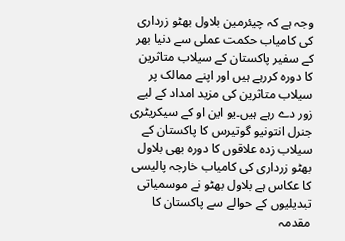وجہ ہے کہ چیئرمین بلاول بھٹو زرداری کی کامیاب حکمت عملی سے دنیا بھر کے سفیر پاکستان کے سیلاب متاثرین کا دورہ کررہے ہیں اور اپنے ممالک پر سیلاب متاثرین کی مزید امداد کے لیے زور دے رہے ہیں۔یو این او کے سیکریٹری جنرل انتونیو گوتیرس کا پاکستان کے سیلاب زدہ علاقوں کا دورہ بھی بلاول بھٹو زرداری کی کامیاب خارجہ پالیسی کا عکاس ہے بلاول بھٹو نے موسمیاتی تبدیلیوں کے حوالے سے پاکستان کا مقدمہ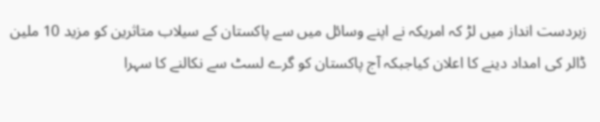زبردست انداز میں لڑ کہ امریکہ نے اپنے وسائل میں سے پاکستان کے سیلاب متاثرین کو مزید 10 ملین ڈالر کی امداد دینے کا اعلان کیاجبکہ آج پاکستان کو گرے لسٹ سے نکالنے کا سہرا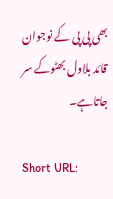بھی پی پی کے نوجوان قائد بلاول بھٹوکے سر جاتاہے۔

Short URL: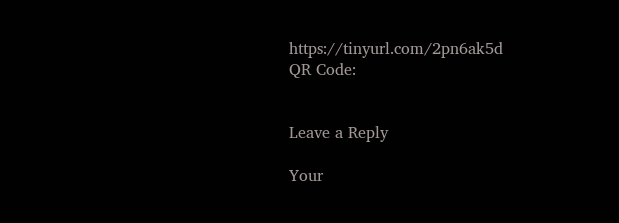https://tinyurl.com/2pn6ak5d
QR Code:


Leave a Reply

Your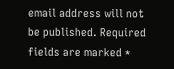email address will not be published. Required fields are marked *